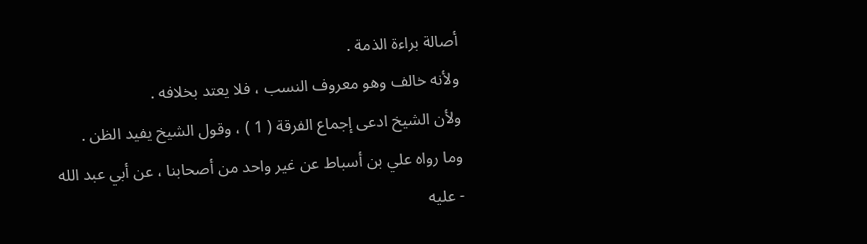أصالة براءة الذمة .
ولأنه خالف وهو معروف النسب ، فلا يعتد بخلافه .
ولأن الشيخ ادعى إجماع الفرقة ( 1 ) ، وقول الشيخ يفيد الظن .
وما رواه علي بن أسباط عن غير واحد من أصحابنا ، عن أبي عبد الله
- عليه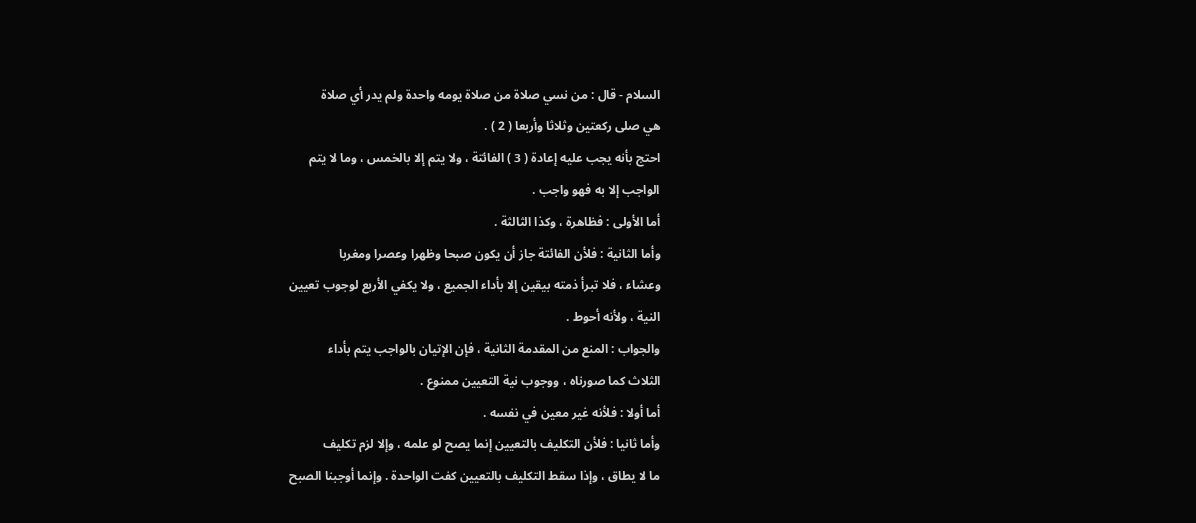السلام - قال : من نسي صلاة من صلاة يومه واحدة ولم يدر أي صلاة
هي صلى ركعتين وثلاثا وأربعا ( 2 ) .
احتج بأنه يجب عليه إعادة ( 3 ) الفائتة ، ولا يتم إلا بالخمس ، وما لا يتم
الواجب إلا به فهو واجب .
أما الأولى : فظاهرة ، وكذا الثالثة .
وأما الثانية : فلأن الفائتة جاز أن يكون صبحا وظهرا وعصرا ومغربا
وعشاء ، فلا تبرأ ذمته بيقين إلا بأداء الجميع ، ولا يكفي الأربع لوجوب تعيين
النية ، ولأنه أحوط .
والجواب : المنع من المقدمة الثانية ، فإن الإتيان بالواجب يتم بأداء
الثلاث كما صورناه ، ووجوب نية التعيين ممنوع .
أما أولا : فلأنه غير معين في نفسه .
وأما ثانيا : فلأن التكليف بالتعيين إنما يصح لو علمه ، وإلا لزم تكليف
ما لا يطاق ، وإذا سقط التكليف بالتعيين كفت الواحدة . وإنما أوجبنا الصبح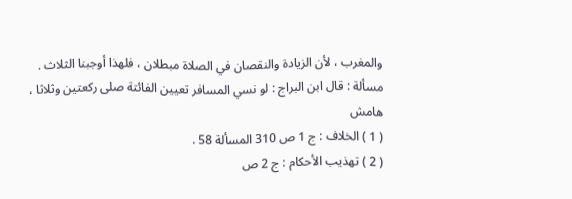والمغرب ، لأن الزيادة والنقصان في الصلاة مبطلان ، فلهذا أوجبنا الثلاث .
مسألة : قال ابن البراج : لو نسي المسافر تعيين الفائتة صلى ركعتين وثلاثا ،
هامش
( 1 ) الخلاف : ج 1 ص 310 المسألة 58 .
( 2 ) تهذيب الأحكام : ج 2 ص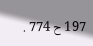197 ح 774 .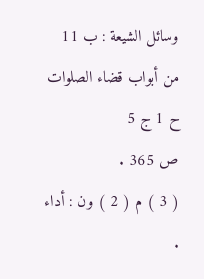وسائل الشيعة : ب 11 من أبواب قضاء الصلوات ح 1 ج 5
ص 365 .
( 3 ) م ( 2 ) ون : أداء .